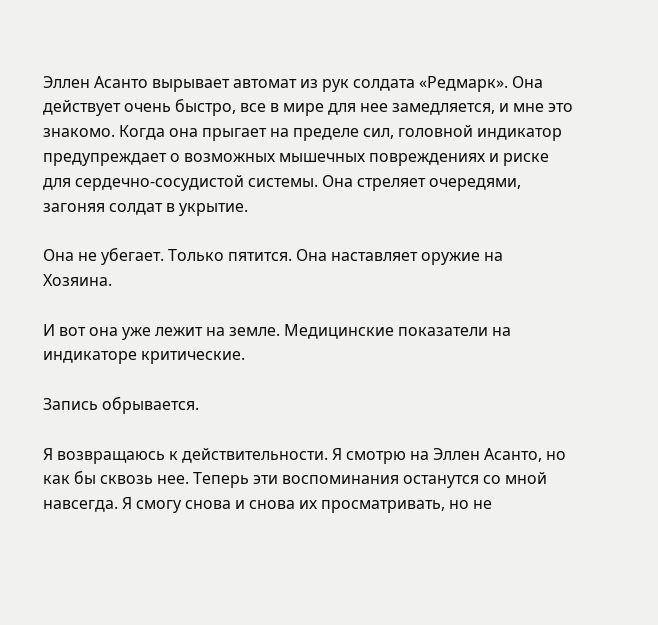Эллен Асанто вырывает автомат из рук солдата «Редмарк». Она действует очень быстро, все в мире для нее замедляется, и мне это знакомо. Когда она прыгает на пределе сил, головной индикатор предупреждает о возможных мышечных повреждениях и риске для сердечно-сосудистой системы. Она стреляет очередями, загоняя солдат в укрытие.

Она не убегает. Только пятится. Она наставляет оружие на Хозяина.

И вот она уже лежит на земле. Медицинские показатели на индикаторе критические.

Запись обрывается.

Я возвращаюсь к действительности. Я смотрю на Эллен Асанто, но как бы сквозь нее. Теперь эти воспоминания останутся со мной навсегда. Я смогу снова и снова их просматривать, но не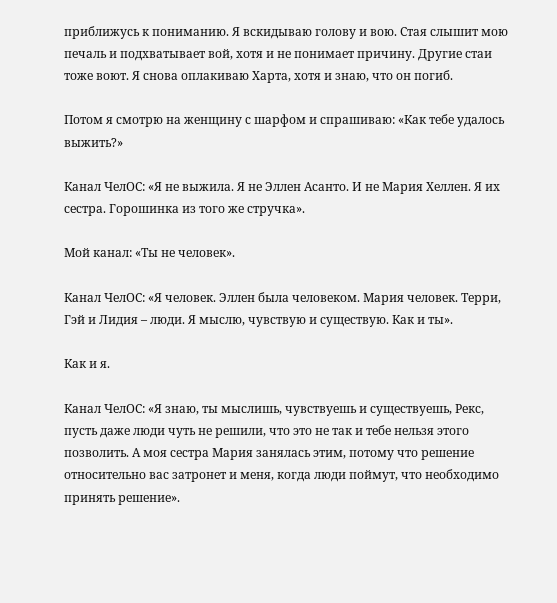приближусь к пониманию. Я вскидываю голову и вою. Стая слышит мою печаль и подхватывает вой, хотя и не понимает причину. Другие стаи тоже воют. Я снова оплакиваю Харта, хотя и знаю, что он погиб.

Потом я смотрю на женщину с шарфом и спрашиваю: «Как тебе удалось выжить?»

Канал ЧелОС: «Я не выжила. Я не Эллен Асанто. И не Мария Хеллен. Я их сестра. Горошинка из того же стручка».

Мой канал: «Ты не человек».

Канал ЧелОС: «Я человек. Эллен была человеком. Мария человек. Терри, Гэй и Лидия – люди. Я мыслю, чувствую и существую. Как и ты».

Как и я.

Канал ЧелОС: «Я знаю, ты мыслишь, чувствуешь и существуешь, Рекс, пусть даже люди чуть не решили, что это не так и тебе нельзя этого позволить. А моя сестра Мария занялась этим, потому что решение относительно вас затронет и меня, когда люди поймут, что необходимо принять решение».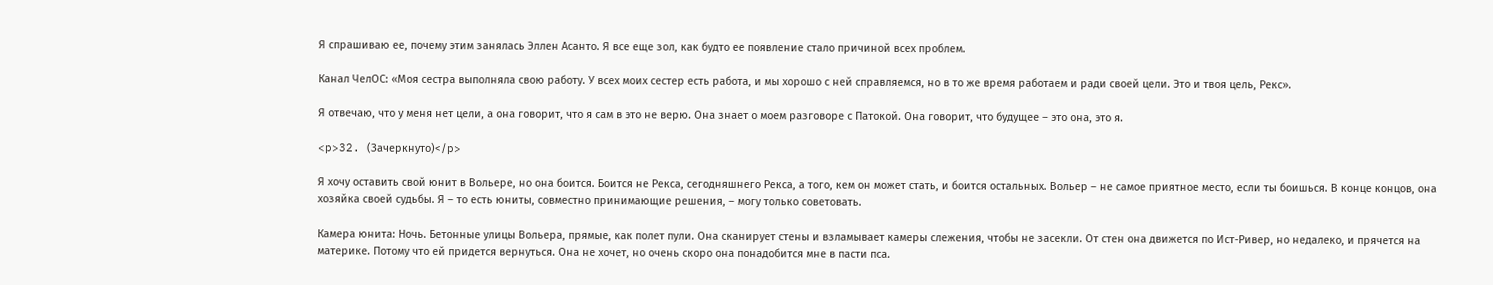Я спрашиваю ее, почему этим занялась Эллен Асанто. Я все еще зол, как будто ее появление стало причиной всех проблем.

Канал ЧелОС: «Моя сестра выполняла свою работу. У всех моих сестер есть работа, и мы хорошо с ней справляемся, но в то же время работаем и ради своей цели. Это и твоя цель, Рекс».

Я отвечаю, что у меня нет цели, а она говорит, что я сам в это не верю. Она знает о моем разговоре с Патокой. Она говорит, что будущее – это она, это я.

<p>32. (Зачеркнуто)</p>

Я хочу оставить свой юнит в Вольере, но она боится. Боится не Рекса, сегодняшнего Рекса, а того, кем он может стать, и боится остальных. Вольер – не самое приятное место, если ты боишься. В конце концов, она хозяйка своей судьбы. Я – то есть юниты, совместно принимающие решения, – могу только советовать.

Камера юнита: Ночь. Бетонные улицы Вольера, прямые, как полет пули. Она сканирует стены и взламывает камеры слежения, чтобы не засекли. От стен она движется по Ист-Ривер, но недалеко, и прячется на материке. Потому что ей придется вернуться. Она не хочет, но очень скоро она понадобится мне в пасти пса.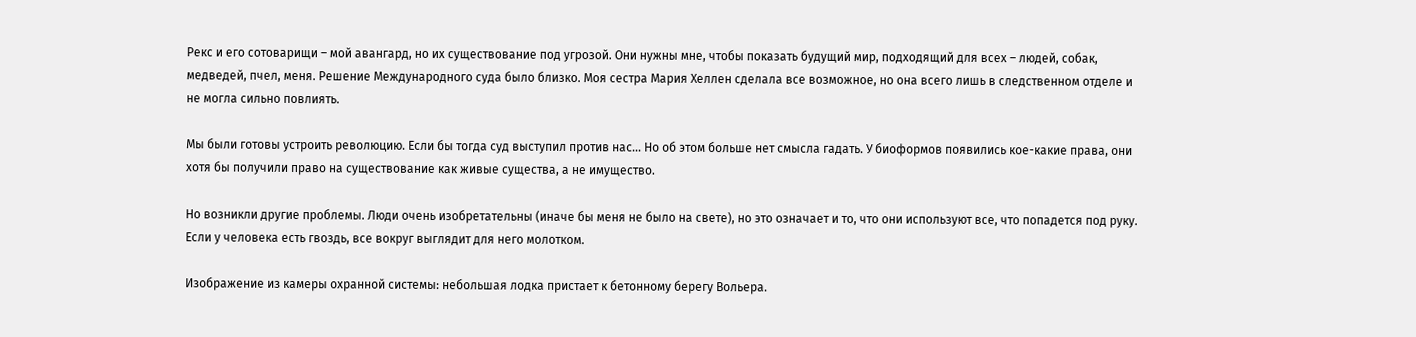Рекс и его сотоварищи – мой авангард, но их существование под угрозой. Они нужны мне, чтобы показать будущий мир, подходящий для всех – людей, собак, медведей, пчел, меня. Решение Международного суда было близко. Моя сестра Мария Хеллен сделала все возможное, но она всего лишь в следственном отделе и не могла сильно повлиять.

Мы были готовы устроить революцию. Если бы тогда суд выступил против нас… Но об этом больше нет смысла гадать. У биоформов появились кое-какие права, они хотя бы получили право на существование как живые существа, а не имущество.

Но возникли другие проблемы. Люди очень изобретательны (иначе бы меня не было на свете), но это означает и то, что они используют все, что попадется под руку. Если у человека есть гвоздь, все вокруг выглядит для него молотком.

Изображение из камеры охранной системы: небольшая лодка пристает к бетонному берегу Вольера.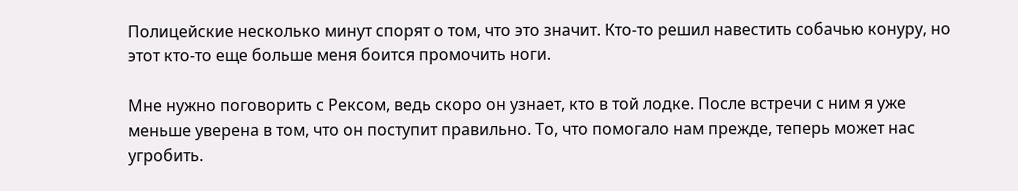Полицейские несколько минут спорят о том, что это значит. Кто-то решил навестить собачью конуру, но этот кто-то еще больше меня боится промочить ноги.

Мне нужно поговорить с Рексом, ведь скоро он узнает, кто в той лодке. После встречи с ним я уже меньше уверена в том, что он поступит правильно. То, что помогало нам прежде, теперь может нас угробить.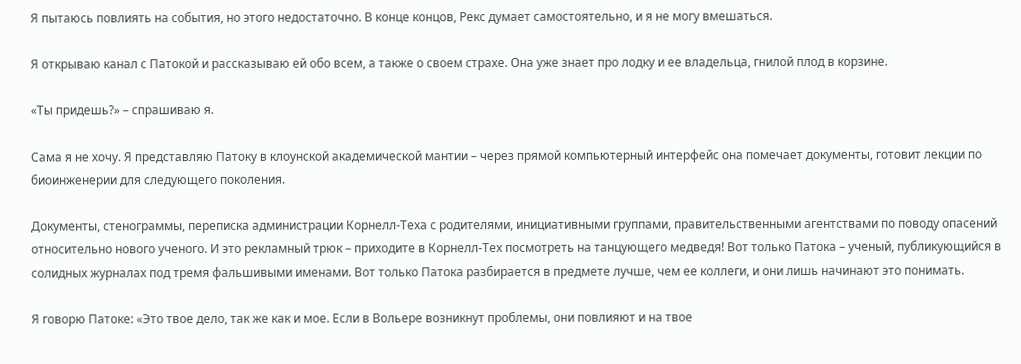Я пытаюсь повлиять на события, но этого недостаточно. В конце концов, Рекс думает самостоятельно, и я не могу вмешаться.

Я открываю канал с Патокой и рассказываю ей обо всем, а также о своем страхе. Она уже знает про лодку и ее владельца, гнилой плод в корзине.

«Ты придешь?» – спрашиваю я.

Сама я не хочу. Я представляю Патоку в клоунской академической мантии – через прямой компьютерный интерфейс она помечает документы, готовит лекции по биоинженерии для следующего поколения.

Документы, стенограммы, переписка администрации Корнелл-Теха с родителями, инициативными группами, правительственными агентствами по поводу опасений относительно нового ученого. И это рекламный трюк – приходите в Корнелл-Тех посмотреть на танцующего медведя! Вот только Патока – ученый, публикующийся в солидных журналах под тремя фальшивыми именами. Вот только Патока разбирается в предмете лучше, чем ее коллеги, и они лишь начинают это понимать.

Я говорю Патоке: «Это твое дело, так же как и мое. Если в Вольере возникнут проблемы, они повлияют и на твое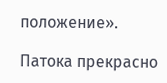положение».

Патока прекрасно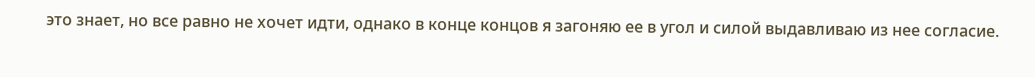это знает, но все равно не хочет идти, однако в конце концов я загоняю ее в угол и силой выдавливаю из нее согласие.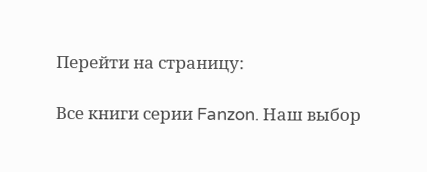Перейти на страницу:

Все книги серии Fanzon. Наш выбор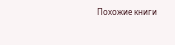Похожие книги